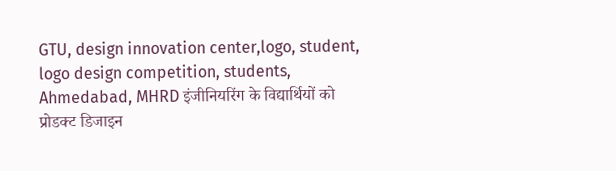GTU, design innovation center,logo, student, logo design competition, students, Ahmedabad, MHRD इंजीनियरिंग के विद्यार्थियों को प्रोडक्ट डिजाइन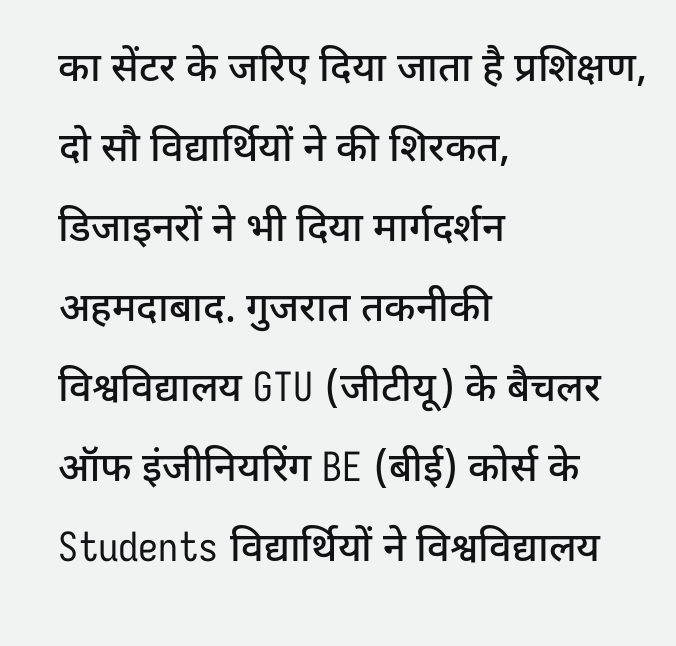का सेंटर के जरिए दिया जाता है प्रशिक्षण, दो सौ विद्यार्थियों ने की शिरकत, डिजाइनरों ने भी दिया मार्गदर्शन
अहमदाबाद. गुजरात तकनीकी विश्वविद्यालय GTU (जीटीयू) के बैचलर ऑफ इंजीनियरिंग BE (बीई) कोर्स के Students विद्यार्थियों ने विश्वविद्यालय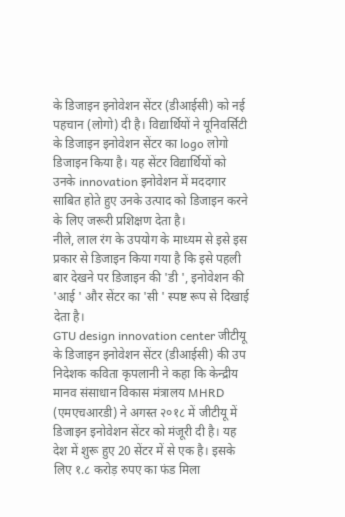के डिजाइन इनोवेशन सेंटर (डीआईसी) को नई पहचान (लोगो) दी है। विद्यार्थियों ने यूनिवर्सिटी के डिजाइन इनोवेशन सेंटर का logo लोगो डिजाइन किया है। यह सेंटर विद्यार्थियों को उनके innovation इनोवेशन में मददगार साबित होते हुए उनके उत्पाद को डिजाइन करने के लिए जरूरी प्रशिक्षण देता है।
नीले, लाल रंग के उपयोग के माध्यम से इसे इस प्रकार से डिजाइन किया गया है कि इसे पहली बार देखने पर डिजाइन की 'डी ', इनोवेशन की 'आई ' और सेंटर का 'सी ' स्पष्ट रूप से दिखाई देता है।
GTU design innovation center जीटीयू के डिजाइन इनोवेशन सेंटर (डीआईसी) की उप निदेशक कविता कृपलानी ने कहा कि केन्द्रीय मानव संसाधान विकास मंत्रालय MHRD (एमएचआरडी) ने अगस्त २०१८ में जीटीयू में डिजाइन इनोवेशन सेंटर को मंजूरी दी है। यह देश में शुरू हुए 20 सेंटर में से एक है। इसके लिए १.८ करोड़ रुपए का फंड मिला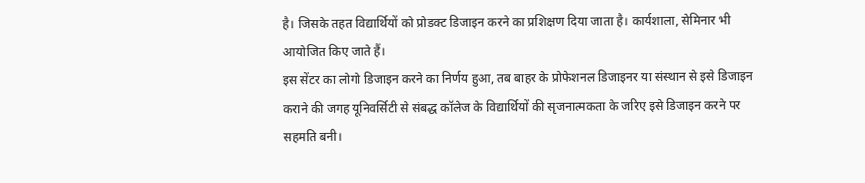है। जिसके तहत विद्यार्थियों को प्रोडक्ट डिजाइन करने का प्रशिक्षण दिया जाता है। कार्यशाला, सेमिनार भी आयोजित किए जाते हैं।
इस सेंटर का लोगो डिजाइन करने का निर्णय हुआ, तब बाहर के प्रोफेशनल डिजाइनर या संस्थान से इसे डिजाइन कराने की जगह यूनिवर्सिटी से संबद्ध कॉलेज के विद्यार्थियों की सृजनात्मकता के जरिए इसे डिजाइन करने पर सहमति बनी।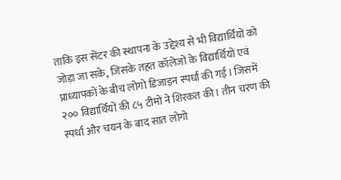ताकि इस सेंटर की स्थापना के उद्देश्य से भी विद्यार्थियों को जोड़ा जा सके, जिसके तहत कॉलेजों के विद्यार्थियों एवं प्राध्यापकों के बीच लोगो डिजाइन स्पर्धा की गई। जिसमें २०० विद्यार्थियों की ८५ टीमों ने शिरकत की। तीन चरण की स्पर्धा और चयन के बाद सात लोगो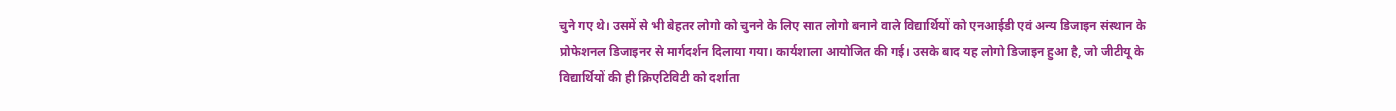चुने गए थे। उसमें से भी बेहतर लोगो को चुनने के लिए सात लोगो बनाने वाले विद्यार्थियों को एनआईडी एवं अन्य डिजाइन संस्थान के प्रोफेशनल डिजाइनर से मार्गदर्शन दिलाया गया। कार्यशाला आयोजित की गई। उसके बाद यह लोगो डिजाइन हुआ है, जो जीटीयू के विद्यार्थियों की ही क्रिएटिविटी को दर्शाता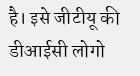है। इसे जीटीयू की डीआईसी लोगो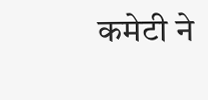कमेटी ने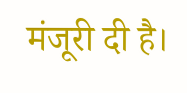मंजूरी दी है।